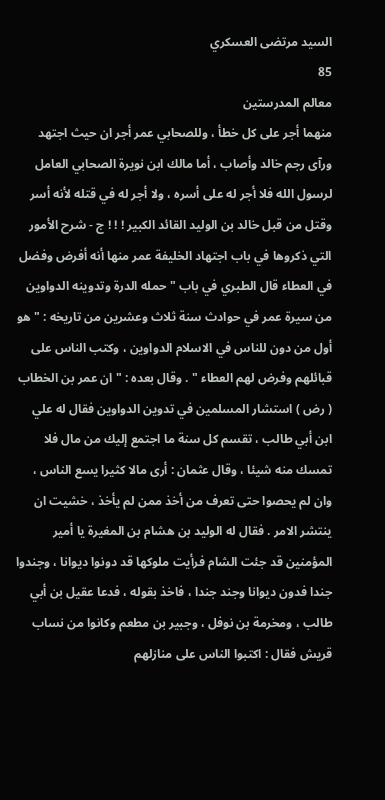السيد مرتضى العسكري
85
معالم المدرستين
منهما أجر على كل خطأ ، وللصحابي عمر أجر ان حيث اجتهد ورآى رجم خالد وأصاب ، أما مالك ابن نويرة الصحابي العامل لرسول الله فلا أجر له على أسره ، ولا أجر له في قتله لأنه أسر وقتل من قبل خالد بن الوليد القائد الكبير ! ! ! ج - شرح الأمور التي ذكروها في باب اجتهاد الخليفة عمر منها أنه أفرض وفضل في العطاء قال الطبري في باب " حمله الدرة وتدوينه الدواوين من سيرة عمر في حوادث سنة ثلاث وعشرين من تاريخه : " هو أول من دون للناس في الاسلام الدواوين ، وكتب الناس على قبائلهم وفرض لهم العطاء " . وقال بعده : " ان عمر بن الخطاب ( رض ) استشار المسلمين في تدوين الدواوين فقال له علي ابن أبي طالب ، تقسم كل سنة ما اجتمع إليك من مال فلا تمسك منه شيئا ، وقال عثمان : أرى مالا كثيرا يسع الناس ، وان لم يحصوا حتى تعرف من أخذ ممن لم يأخذ ، خشيت ان ينتشر الامر . فقال له الوليد بن هشام بن المغيرة يا أمير المؤمنين قد جئت الشام فرأيت ملوكها قد دونوا ديوانا ، وجندوا جندا فدون ديوانا وجند جندا ، فاخذ بقوله ، فدعا عقيل بن أبي طالب ، ومخرمة بن نوفل ، وجبير بن مطعم وكانوا من نساب قريش فقال : اكتبوا الناس على منازلهم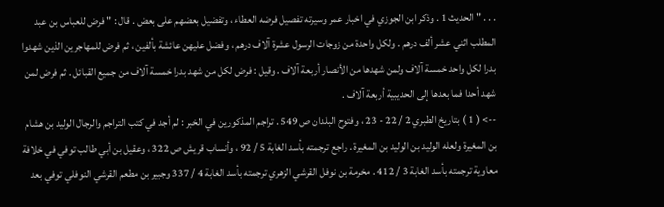. . . " الحديث 1 . وذكر ابن الجوزي في اخبار عمر وسيرته تفصيل فرضه العطاء ، وتفضيل بعضهم على بعض . قال : " فرض للعباس بن عبد المطلب اثني عشر ألف درهم . ولكل واحدة من زوجات الرسول عشرة آلاف درهم ، وفضل عليهن عائشة بألفين ، ثم فرض للمهاجرين الذين شهدوا بدرا لكل واحد خمسة آلاف ولمن شهدها من الأنصار أربعة آلاف . وقيل : فرض لكل من شهد بدرا خمسة آلاف من جميع القبائل . ثم فرض لمن شهد أحدا فما بعدها إلى الحديبية أربعة آلاف .
--> ( 1 ) بتاريخ الطبري 2 / 22 - 23 ، وفتوح البلدان ص 549 . تراجم المذكورين في الخبر : لم أجد في كتب التراجم والرجال الوليد بن هشام بن المغيرة ولعله الوليد بن الوليد بن المغيرة . راجع ترجمته بأسد الغابة 5 / 92 ، وأنساب قريش ص 322 ، وعقيل بن أبي طالب توفي في خلافة معاوية ترجمته بأسد الغابة 3 / 412 . مخرمة بن نوفل القرشي الزهري ترجمته بأسد الغابة 4 / 337 وجبير بن مطعم القرشي النوفلي توفي بعد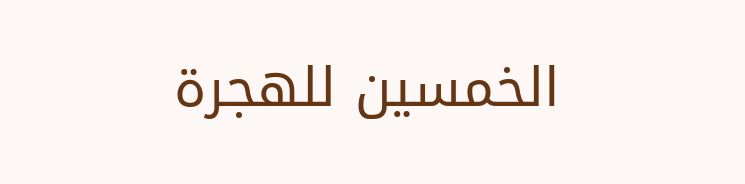الخمسين للهجرة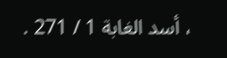، أسد الغابة 1 / 271 .